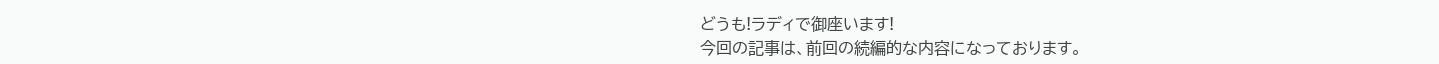どうも!ラディで御座います!
今回の記事は、前回の続編的な内容になっております。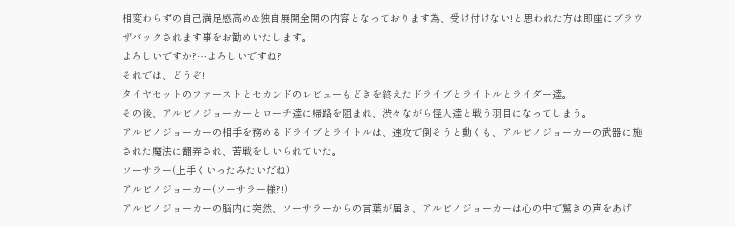相変わらずの自己満足感高め&独自展開全開の内容となっております為、受け付けない!と思われた方は即座にブラウザバックされます事をお勧めいたします。
よろしいですか?…よろしいですね?
それでは、どうぞ!
タイヤセットのファーストとセカンドのレビューもどきを終えたドライブとライトルとライダー達。
その後、アルビノジョーカーとローチ達に帰路を阻まれ、渋々ながら怪人達と戦う羽目になってしまう。
アルビノジョーカーの相手を務めるドライブとライトルは、速攻で倒そうと動くも、アルビノジョーカーの武器に施された魔法に翻弄され、苦戦をしいられていた。
ソーサラー(上手くいったみたいだね)
アルビノジョーカー(ソーサラー様?!)
アルビノジョーカーの脳内に突然、ソーサラーからの言葉が届き、アルビノジョーカーは心の中で驚きの声をあげ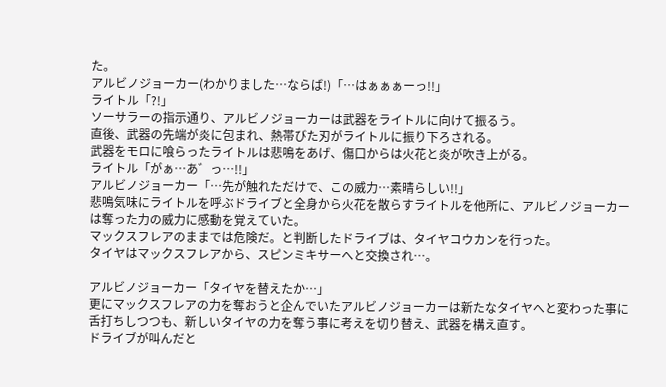た。
アルビノジョーカー(わかりました…ならば!)「…はぁぁぁーっ!!」
ライトル「?!」
ソーサラーの指示通り、アルビノジョーカーは武器をライトルに向けて振るう。
直後、武器の先端が炎に包まれ、熱帯びた刃がライトルに振り下ろされる。
武器をモロに喰らったライトルは悲鳴をあげ、傷口からは火花と炎が吹き上がる。
ライトル「がぁ…あ゛っ…!!」
アルビノジョーカー「…先が触れただけで、この威力…素晴らしい!!」
悲鳴気味にライトルを呼ぶドライブと全身から火花を散らすライトルを他所に、アルビノジョーカーは奪った力の威力に感動を覚えていた。
マックスフレアのままでは危険だ。と判断したドライブは、タイヤコウカンを行った。
タイヤはマックスフレアから、スピンミキサーへと交換され…。

アルビノジョーカー「タイヤを替えたか…」
更にマックスフレアの力を奪おうと企んでいたアルビノジョーカーは新たなタイヤへと変わった事に舌打ちしつつも、新しいタイヤの力を奪う事に考えを切り替え、武器を構え直す。
ドライブが叫んだと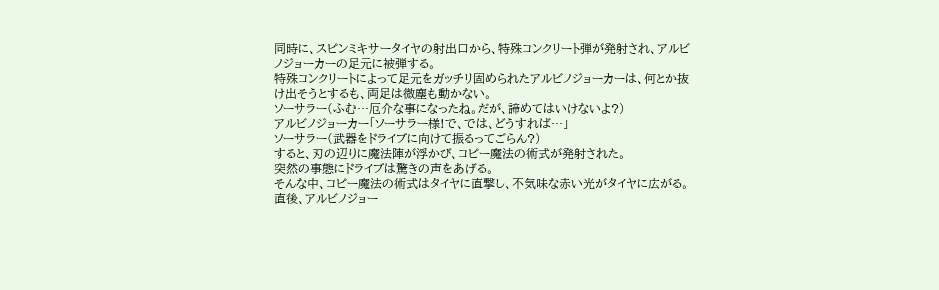同時に、スピンミキサータイヤの射出口から、特殊コンクリート弾が発射され、アルビノジョーカーの足元に被弾する。
特殊コンクリートによって足元をガッチリ固められたアルビノジョーカーは、何とか抜け出そうとするも、両足は微塵も動かない。
ソーサラー(ふむ…厄介な事になったね。だが、諦めてはいけないよ?)
アルビノジョーカー「ソーサラー様!で、では、どうすれば…」
ソーサラー(武器をドライブに向けて振るってごらん?)
すると、刃の辺りに魔法陣が浮かび、コピー魔法の術式が発射された。
突然の事態にドライブは驚きの声をあげる。
そんな中、コピー魔法の術式はタイヤに直撃し、不気味な赤い光がタイヤに広がる。
直後、アルビノジョー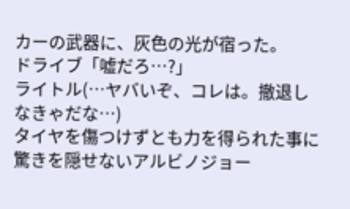カーの武器に、灰色の光が宿った。
ドライブ「嘘だろ…?」
ライトル(…ヤバいぞ、コレは。撤退しなきゃだな…)
タイヤを傷つけずとも力を得られた事に驚きを隠せないアルビノジョー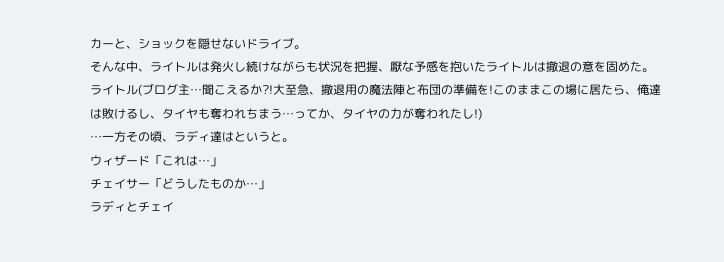カーと、ショックを隠せないドライブ。
そんな中、ライトルは発火し続けながらも状況を把握、厭な予感を抱いたライトルは撤退の意を固めた。
ライトル(ブログ主…聞こえるか?!大至急、撤退用の魔法陣と布団の準備を!このままこの場に居たら、俺達は敗けるし、タイヤも奪われちまう…ってか、タイヤの力が奪われたし!)
…一方その頃、ラディ達はというと。
ウィザード「これは…」
チェイサー「どうしたものか…」
ラディとチェイ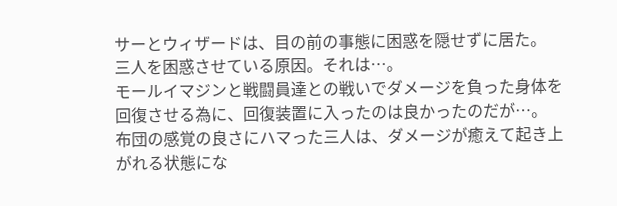サーとウィザードは、目の前の事態に困惑を隠せずに居た。
三人を困惑させている原因。それは…。
モールイマジンと戦闘員達との戦いでダメージを負った身体を回復させる為に、回復装置に入ったのは良かったのだが…。
布団の感覚の良さにハマった三人は、ダメージが癒えて起き上がれる状態にな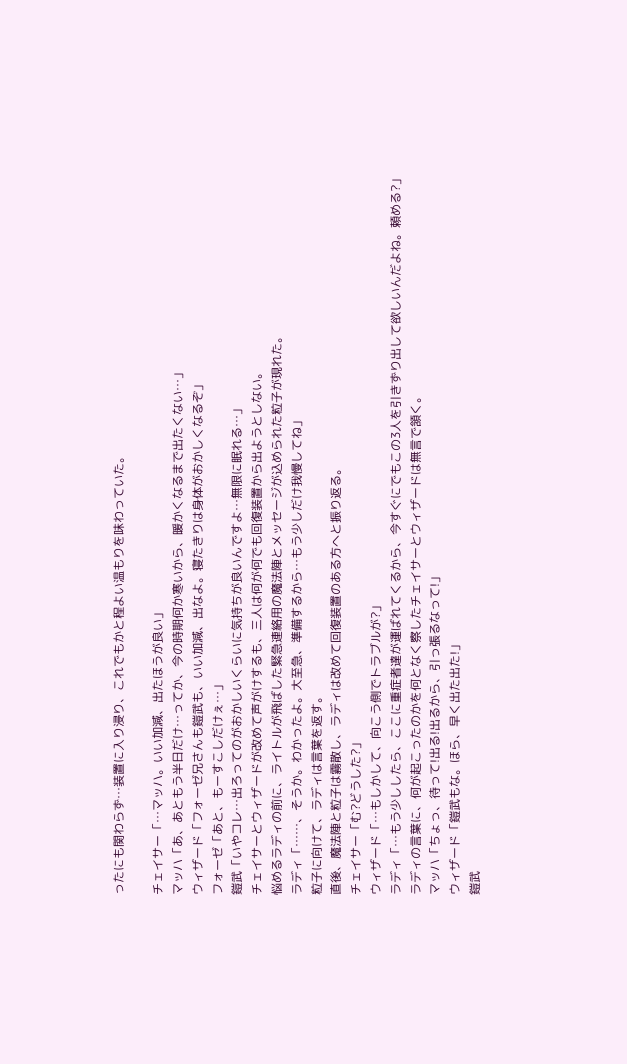ったにも関わらず…装置に入り浸り、これでもかと程よい温もりを味わっていた。

チェイサー「…マッハ。いい加減、出たほうが良い」
マッハ「あ、あともう半日だけ…ってか、今の時期何か寒いから、暖かくなるまで出たくない…」
ウィザード「フォーゼ兄さんも鎧武も、いい加減、出なよ。寝たきりは身体がおかしくなるぞ」
フォーゼ「あと、もーすこしだけぇ…」
鎧武「いやコレ…出ろってのがおかしいくらいに気持ちが良いんですよ…無限に眠れる…」
チェイサーとウィザードが改めて声がけするも、三人は何が何でも回復装置から出ようとしない。
悩めるラディの前に、ライトルが飛ばした緊急連絡用の魔法陣とメッセージが込められた粒子が現れた。
ラディ「……、そうか。わかったよ。大至急、準備するから…もう少しだけ我慢してね」
粒子に向けて、ラディは言葉を返す。
直後、魔法陣と粒子は霧散し、ラディは改めて回復装置のある方へと振り返る。
チェイサー「む?どうした?」
ウィザード「…もしかして、向こう側でトラブルが?」
ラディ「…もう少ししたら、ここに重症者達が運ばれてくるから、今すぐにでもこの3人を引きずり出して欲しいんだよね。頼める?」
ラディの言葉に、何が起こったのかを何となく察したチェイサーとウィザードは無言で頷く。
マッハ「ちょっ、待って!出る!出るから、引っ張るなって!」
ウィザード「鎧武もな。ほら、早く出た出た!」
鎧武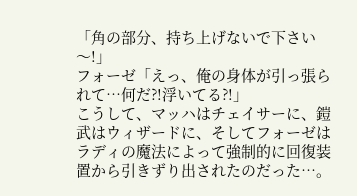「角の部分、持ち上げないで下さい〜!」
フォーゼ「えっ、俺の身体が引っ張られて…何だ?!浮いてる?!」
こうして、マッハはチェイサーに、鎧武はウィザードに、そしてフォーゼはラディの魔法によって強制的に回復装置から引きずり出されたのだった…。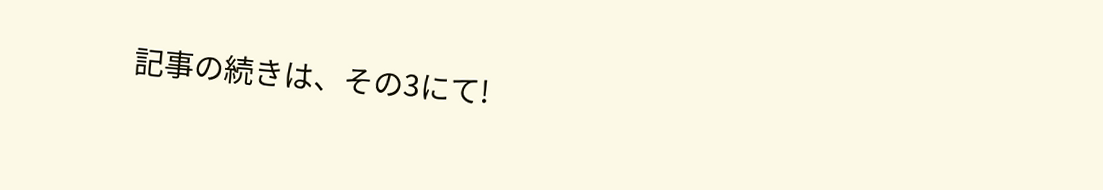記事の続きは、その3にて!